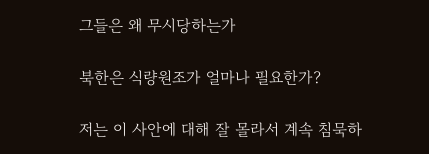그들은 왜 무시당하는가

북한은 식량원조가 얼마나 필요한가?

저는 이 사안에 대해 잘 몰라서 계속 침묵하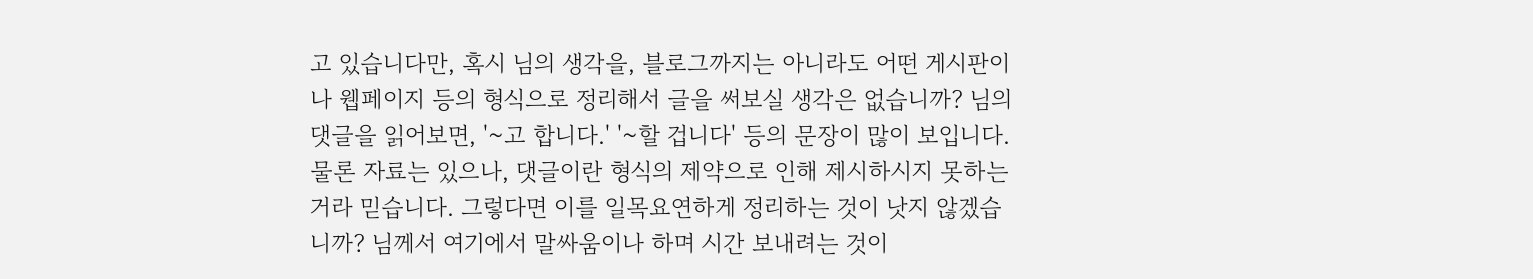고 있습니다만, 혹시 님의 생각을, 블로그까지는 아니라도 어떤 게시판이나 웹페이지 등의 형식으로 정리해서 글을 써보실 생각은 없습니까? 님의 댓글을 읽어보면, '~고 합니다.' '~할 겁니다' 등의 문장이 많이 보입니다. 물론 자료는 있으나, 댓글이란 형식의 제약으로 인해 제시하시지 못하는 거라 믿습니다. 그렇다면 이를 일목요연하게 정리하는 것이 낫지 않겠습니까? 님께서 여기에서 말싸움이나 하며 시간 보내려는 것이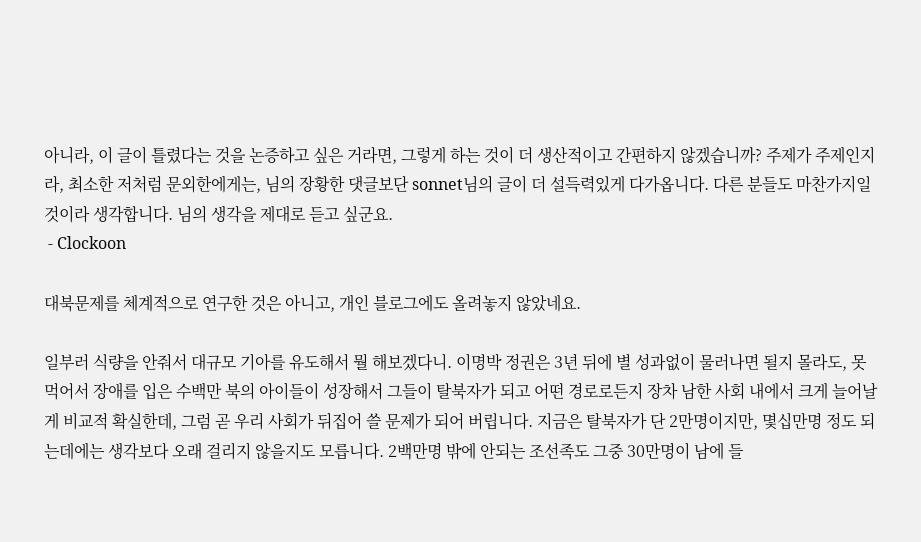아니라, 이 글이 틀렸다는 것을 논증하고 싶은 거라면, 그렇게 하는 것이 더 생산적이고 간편하지 않겠습니까? 주제가 주제인지라, 최소한 저처럼 문외한에게는, 님의 장황한 댓글보단 sonnet님의 글이 더 설득력있게 다가옵니다. 다른 분들도 마찬가지일 것이라 생각합니다. 님의 생각을 제대로 듣고 싶군요.
 - Clockoon

대북문제를 체계적으로 연구한 것은 아니고, 개인 블로그에도 올려놓지 않았네요.

일부러 식량을 안줘서 대규모 기아를 유도해서 뭘 해보겠다니. 이명박 정권은 3년 뒤에 별 성과없이 물러나면 될지 몰라도, 못 먹어서 장애를 입은 수백만 북의 아이들이 성장해서 그들이 탈북자가 되고 어떤 경로로든지 장차 남한 사회 내에서 크게 늘어날게 비교적 확실한데, 그럼 곧 우리 사회가 뒤집어 쓸 문제가 되어 버립니다. 지금은 탈북자가 단 2만명이지만, 몇십만명 정도 되는데에는 생각보다 오래 걸리지 않을지도 모릅니다. 2백만명 밖에 안되는 조선족도 그중 30만명이 남에 들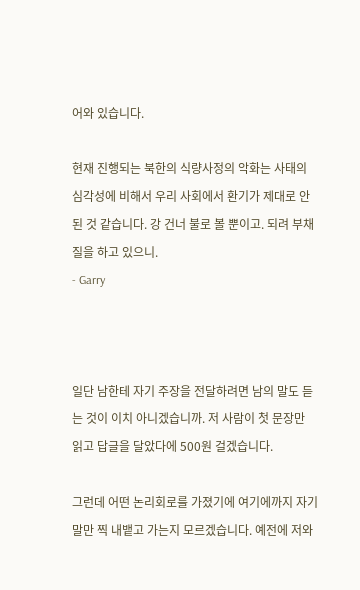어와 있습니다.

현재 진행되는 북한의 식량사정의 악화는 사태의 심각성에 비해서 우리 사회에서 환기가 제대로 안된 것 같습니다. 강 건너 불로 볼 뿐이고. 되려 부채질을 하고 있으니.
- Garry



일단 남한테 자기 주장을 전달하려면 남의 말도 듣는 것이 이치 아니겠습니까. 저 사람이 첫 문장만 읽고 답글을 달았다에 500원 걸겠습니다.

그런데 어떤 논리회로를 가졌기에 여기에까지 자기 말만 찍 내뱉고 가는지 모르겠습니다. 예전에 저와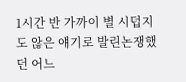1시간 반 가까이 별 시덥지도 않은 얘기로 발린논쟁했던 어느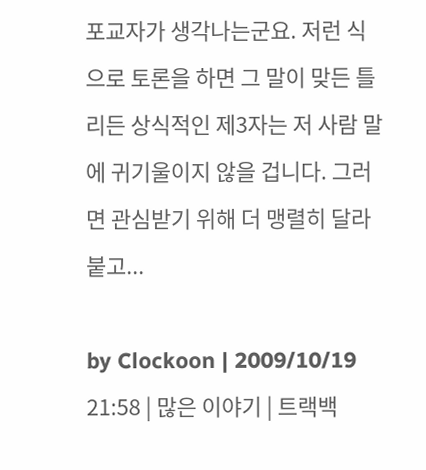포교자가 생각나는군요. 저런 식으로 토론을 하면 그 말이 맞든 틀리든 상식적인 제3자는 저 사람 말에 귀기울이지 않을 겁니다. 그러면 관심받기 위해 더 맹렬히 달라붙고...

by Clockoon | 2009/10/19 21:58 | 많은 이야기 | 트랙백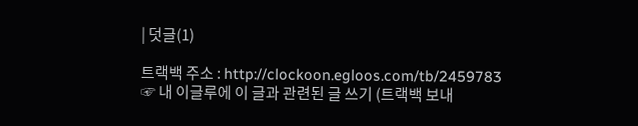| 덧글(1)

트랙백 주소 : http://clockoon.egloos.com/tb/2459783
☞ 내 이글루에 이 글과 관련된 글 쓰기 (트랙백 보내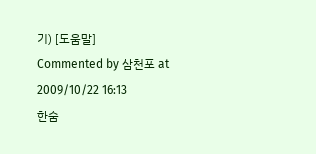기) [도움말]
Commented by 삼천포 at 2009/10/22 16:13
한숨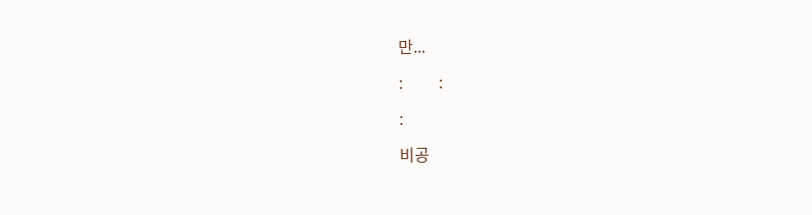만...

:         :

:

비공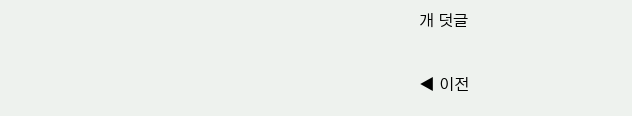개 덧글

◀ 이전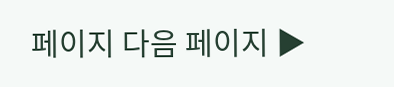페이지 다음 페이지 ▶